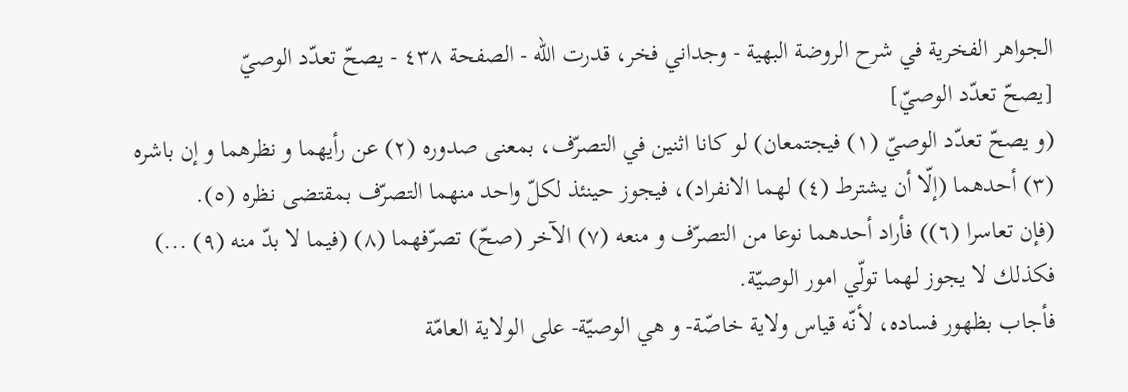الجواهر الفخرية في شرح الروضة البهية - وجداني فخر، قدرت الله - الصفحة ٤٣٨ - يصحّ تعدّد الوصيّ
[يصحّ تعدّد الوصيّ]
(و يصحّ تعدّد الوصيّ (١) فيجتمعان) لو كانا اثنين في التصرّف، بمعنى صدوره (٢) عن رأيهما و نظرهما و إن باشره (٣) أحدهما (إلّا أن يشترط (٤) لهما الانفراد)، فيجوز حينئذ لكلّ واحد منهما التصرّف بمقتضى نظره (٥).
(فإن تعاسرا (٦)) فأراد أحدهما نوعا من التصرّف و منعه (٧) الآخر (صحّ) تصرّفهما (٨) (فيما لا بدّ منه (٩) ...)
فكذلك لا يجوز لهما تولّي امور الوصيّة.
فأجاب بظهور فساده، لأنّه قياس ولاية خاصّة- و هي الوصيّة- على الولاية العامّة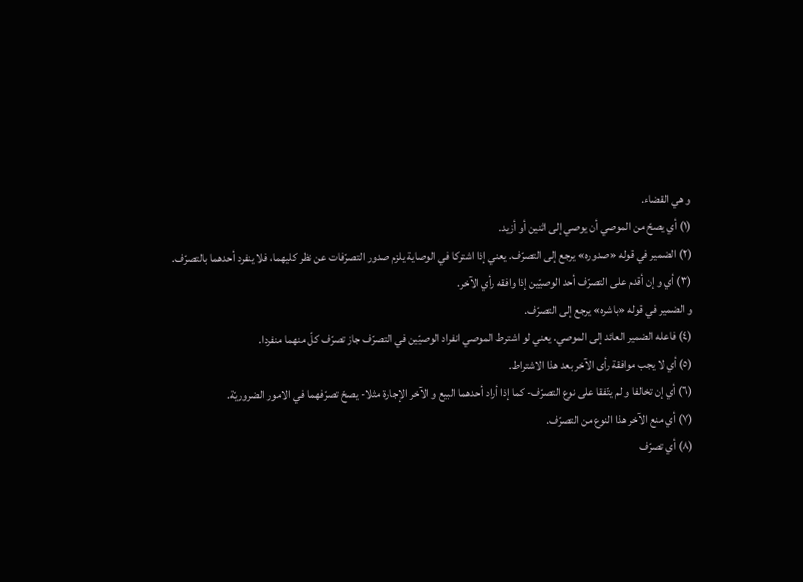و هي القضاء.
(١) أي يصحّ من الموصي أن يوصي إلى اثنين أو أزيد.
(٢) الضمير في قوله «صدوره» يرجع إلى التصرّف. يعني إذا اشتركا في الوصاية يلزم صدور التصرّفات عن نظر كليهما، فلا ينفرد أحدهما بالتصرّف.
(٣) أي و إن أقدم على التصرّف أحد الوصيّين إذا وافقه رأي الآخر.
و الضمير في قوله «باشره» يرجع إلى التصرّف.
(٤) فاعله الضمير العائد إلى الموصي. يعني لو اشترط الموصي انفراد الوصيّين في التصرّف جاز تصرّف كلّ منهما منفردا.
(٥) أي لا يجب موافقة رأى الآخر بعد هذا الاشتراط.
(٦) أي إن تخالفا و لم يتّفقا على نوع التصرّف- كما إذا أراد أحدهما البيع و الآخر الإجارة مثلا- يصحّ تصرّفهما في الامور الضروريّة.
(٧) أي منع الآخر هذا النوع من التصرّف.
(٨) أي تصرّف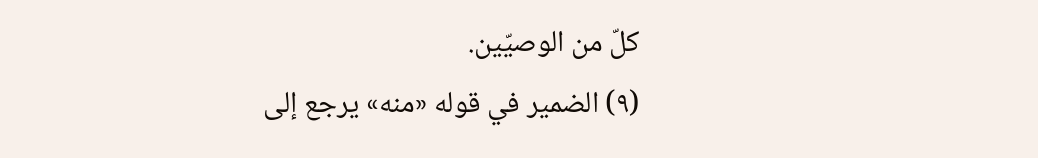كلّ من الوصيّين.
(٩) الضمير في قوله «منه» يرجع إلى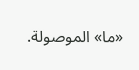«ما» الموصولة.